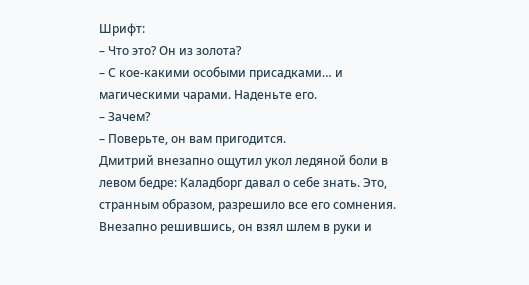Шрифт:
– Что это? Он из золота?
– С кое-какими особыми присадками… и магическими чарами. Наденьте его.
– Зачем?
– Поверьте, он вам пригодится.
Дмитрий внезапно ощутил укол ледяной боли в левом бедре: Каладборг давал о себе знать. Это, странным образом, разрешило все его сомнения. Внезапно решившись, он взял шлем в руки и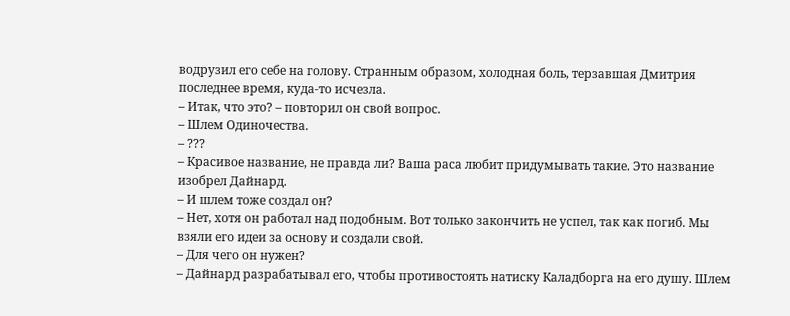водрузил его себе на голову. Странным образом, холодная боль, терзавшая Дмитрия последнее время, куда-то исчезла.
– Итак, что это? – повторил он свой вопрос.
– Шлем Одиночества.
– ???
– Красивое название, не правда ли? Ваша раса любит придумывать такие. Это название изобрел Дайнард.
– И шлем тоже создал он?
– Нет, хотя он работал над подобным. Вот только закончить не успел, так как погиб. Мы взяли его идеи за основу и создали свой.
– Для чего он нужен?
– Дайнард разрабатывал его, чтобы противостоять натиску Каладборга на его душу. Шлем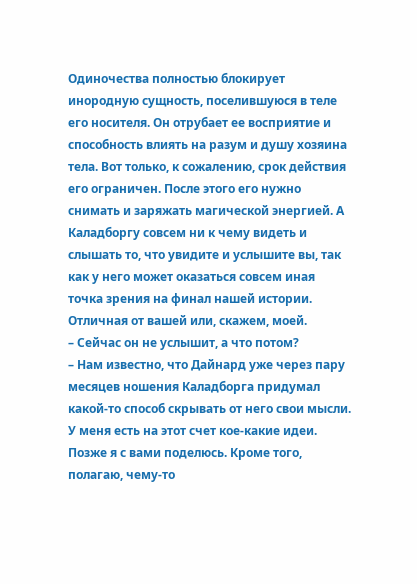Одиночества полностью блокирует инородную сущность, поселившуюся в теле его носителя. Он отрубает ее восприятие и способность влиять на разум и душу хозяина тела. Вот только, к сожалению, срок действия его ограничен. После этого его нужно снимать и заряжать магической энергией. А Каладборгу совсем ни к чему видеть и слышать то, что увидите и услышите вы, так как у него может оказаться совсем иная точка зрения на финал нашей истории. Отличная от вашей или, скажем, моей.
– Сейчас он не услышит, а что потом?
– Нам известно, что Дайнард уже через пару месяцев ношения Каладборга придумал какой-то способ скрывать от него свои мысли. У меня есть на этот счет кое-какие идеи. Позже я с вами поделюсь. Кроме того, полагаю, чему-то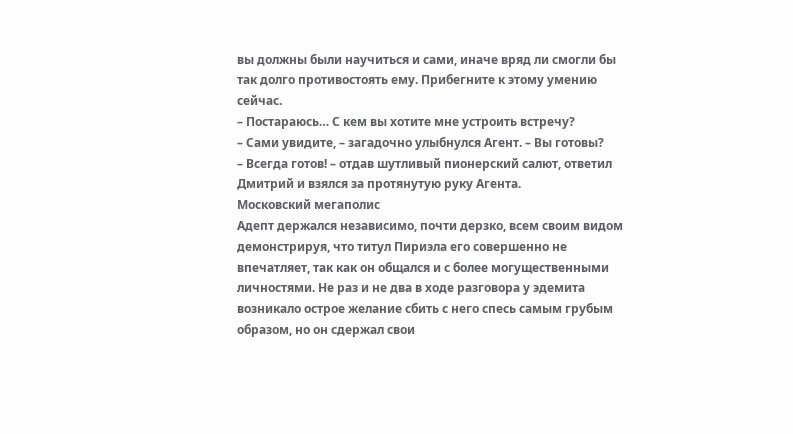вы должны были научиться и сами, иначе вряд ли смогли бы так долго противостоять ему. Прибегните к этому умению сейчас.
– Постараюсь… С кем вы хотите мне устроить встречу?
– Сами увидите, – загадочно улыбнулся Агент. – Вы готовы?
– Всегда готов! – отдав шутливый пионерский салют, ответил Дмитрий и взялся за протянутую руку Агента.
Московский мегаполис
Адепт держался независимо, почти дерзко, всем своим видом демонстрируя, что титул Пириэла его совершенно не впечатляет, так как он общался и с более могущественными личностями. Не раз и не два в ходе разговора у эдемита возникало острое желание сбить с него спесь самым грубым образом, но он сдержал свои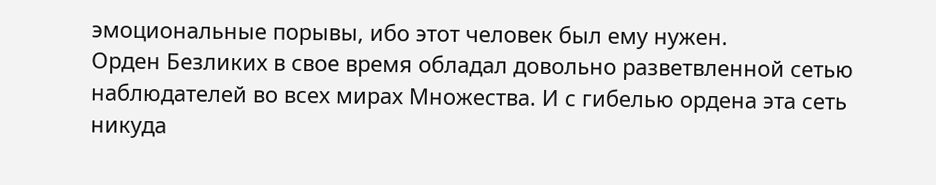эмоциональные порывы, ибо этот человек был ему нужен.
Орден Безликих в свое время обладал довольно разветвленной сетью наблюдателей во всех мирах Множества. И с гибелью ордена эта сеть никуда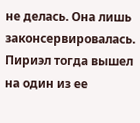не делась. Она лишь законсервировалась. Пириэл тогда вышел на один из ее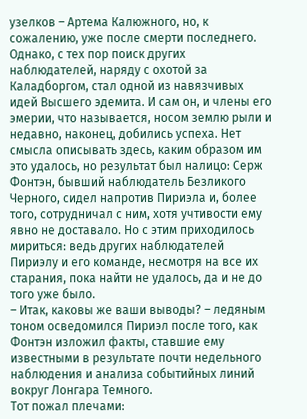узелков – Артема Калюжного, но, к сожалению, уже после смерти последнего. Однако, с тех пор поиск других наблюдателей, наряду с охотой за Каладборгом, стал одной из навязчивых идей Высшего эдемита. И сам он, и члены его эмерии, что называется, носом землю рыли и недавно, наконец, добились успеха. Нет смысла описывать здесь, каким образом им это удалось, но результат был налицо: Серж Фонтэн, бывший наблюдатель Безликого Черного, сидел напротив Пириэла и, более того, сотрудничал с ним, хотя учтивости ему явно не доставало. Но с этим приходилось мириться: ведь других наблюдателей Пириэлу и его команде, несмотря на все их старания, пока найти не удалось, да и не до того уже было.
– Итак, каковы же ваши выводы? – ледяным тоном осведомился Пириэл после того, как Фонтэн изложил факты, ставшие ему известными в результате почти недельного наблюдения и анализа событийных линий вокруг Лонгара Темного.
Тот пожал плечами: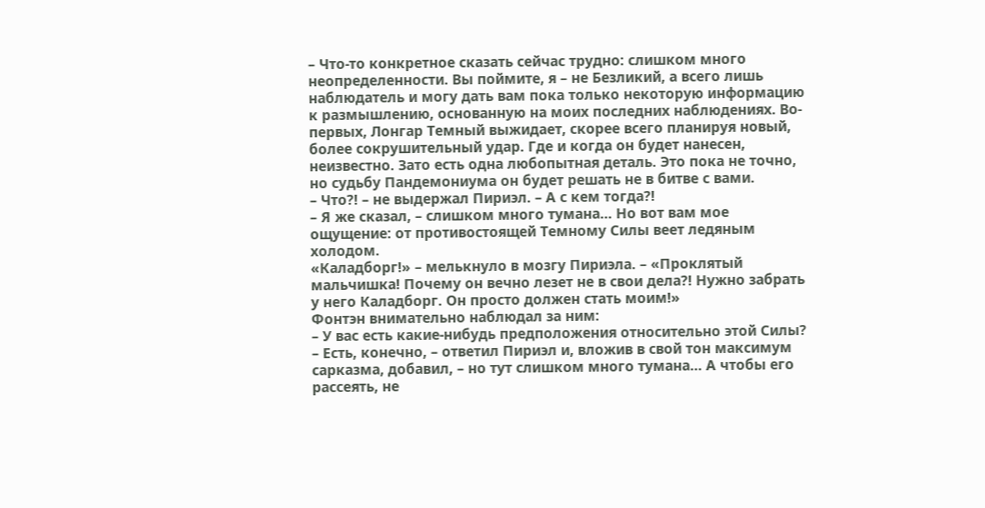– Что-то конкретное сказать сейчас трудно: слишком много неопределенности. Вы поймите, я – не Безликий, а всего лишь наблюдатель и могу дать вам пока только некоторую информацию к размышлению, основанную на моих последних наблюдениях. Во-первых, Лонгар Темный выжидает, скорее всего планируя новый, более сокрушительный удар. Где и когда он будет нанесен, неизвестно. Зато есть одна любопытная деталь. Это пока не точно, но судьбу Пандемониума он будет решать не в битве с вами.
– Что?! – не выдержал Пириэл. – А с кем тогда?!
– Я же сказал, – слишком много тумана… Но вот вам мое ощущение: от противостоящей Темному Силы веет ледяным холодом.
«Каладборг!» – мелькнуло в мозгу Пириэла. – «Проклятый мальчишка! Почему он вечно лезет не в свои дела?! Нужно забрать у него Каладборг. Он просто должен стать моим!»
Фонтэн внимательно наблюдал за ним:
– У вас есть какие-нибудь предположения относительно этой Силы?
– Есть, конечно, – ответил Пириэл и, вложив в свой тон максимум сарказма, добавил, – но тут слишком много тумана… А чтобы его рассеять, не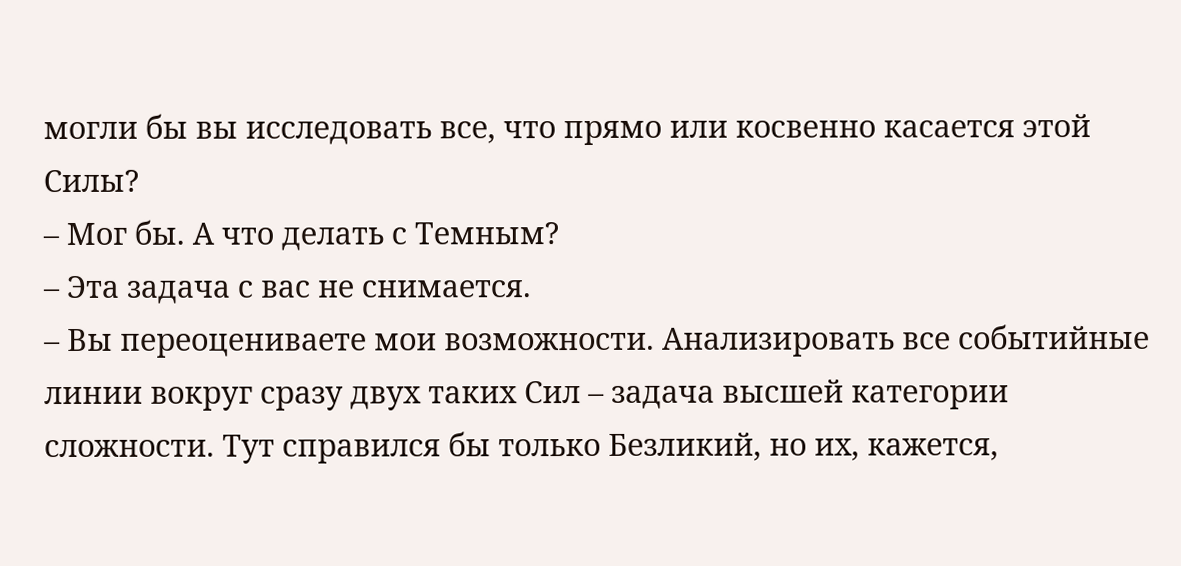могли бы вы исследовать все, что прямо или косвенно касается этой Силы?
– Мог бы. А что делать с Темным?
– Эта задача с вас не снимается.
– Вы переоцениваете мои возможности. Анализировать все событийные линии вокруг сразу двух таких Сил – задача высшей категории сложности. Тут справился бы только Безликий, но их, кажется,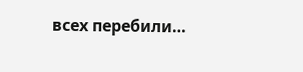всех перебили…